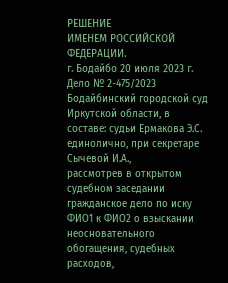РЕШЕНИЕ
ИМЕНЕМ РОССИЙСКОЙ ФЕДЕРАЦИИ.
г. Бодайбо 20 июля 2023 г.
Дело № 2-475/2023
Бодайбинский городской суд Иркутской области, в составе: судьи Ермакова Э.С. единолично, при секретаре Сычевой И.А.,
рассмотрев в открытом судебном заседании гражданское дело по иску ФИО1 к ФИО2 о взыскании неосновательного обогащения, судебных расходов,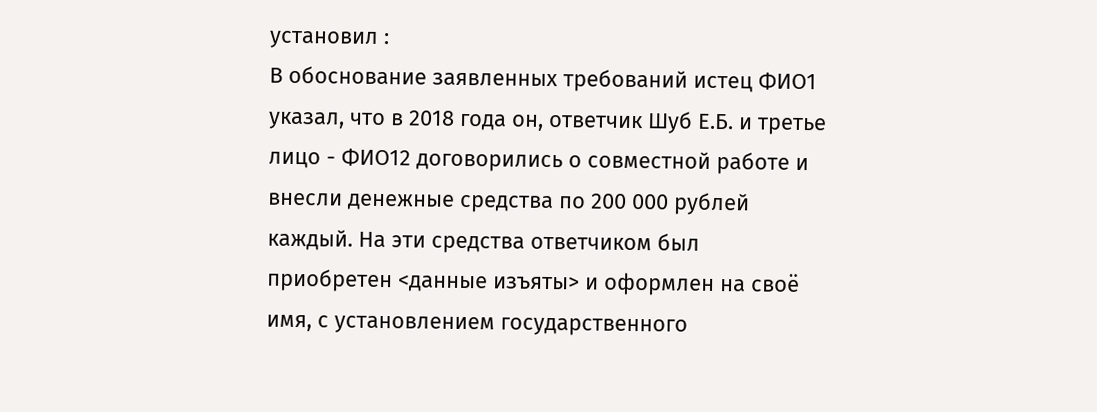установил :
В обоснование заявленных требований истец ФИО1 указал, что в 2018 года он, ответчик Шуб Е.Б. и третье лицо - ФИО12 договорились о совместной работе и внесли денежные средства по 200 000 рублей каждый. На эти средства ответчиком был приобретен <данные изъяты> и оформлен на своё имя, с установлением государственного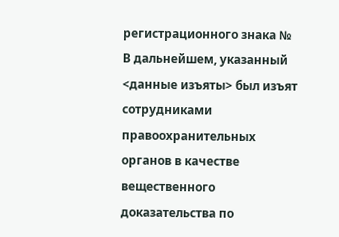регистрационного знака №
В дальнейшем, указанный <данные изъяты> был изъят сотрудниками правоохранительных органов в качестве вещественного доказательства по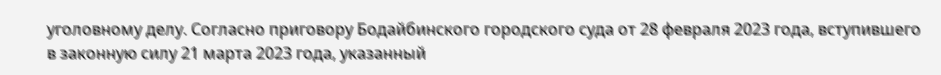уголовному делу. Согласно приговору Бодайбинского городского суда от 28 февраля 2023 года, вступившего в законную силу 21 марта 2023 года, указанный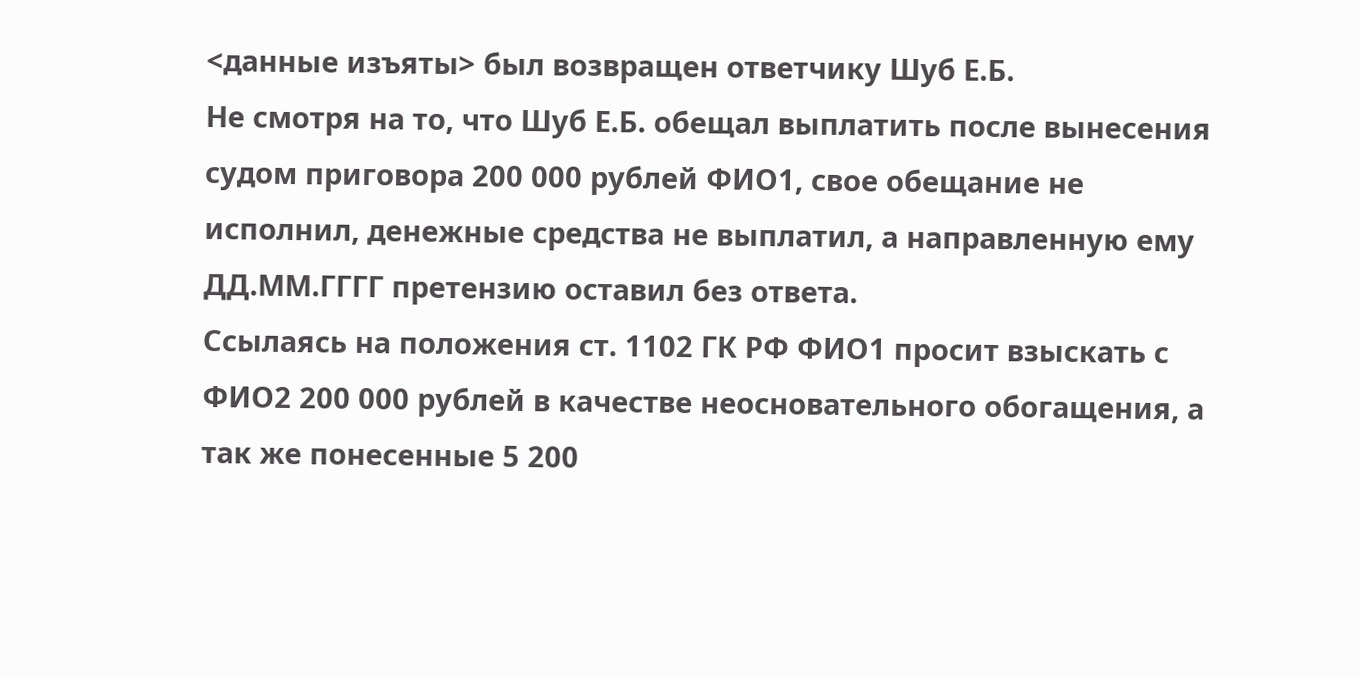<данные изъяты> был возвращен ответчику Шуб Е.Б.
Не смотря на то, что Шуб Е.Б. обещал выплатить после вынесения судом приговора 200 000 рублей ФИО1, свое обещание не исполнил, денежные средства не выплатил, а направленную ему ДД.ММ.ГГГГ претензию оставил без ответа.
Ссылаясь на положения ст. 1102 ГК РФ ФИО1 просит взыскать с ФИО2 200 000 рублей в качестве неосновательного обогащения, а так же понесенные 5 200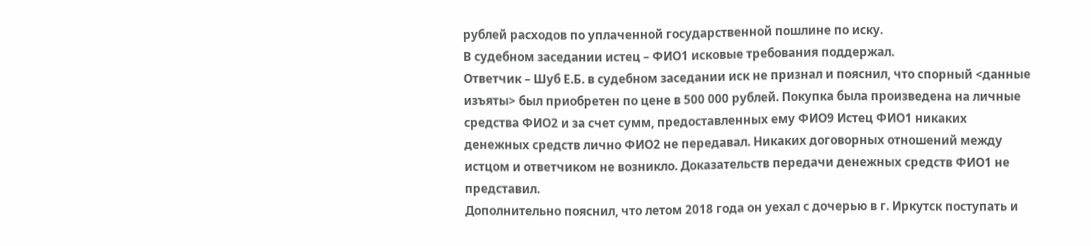рублей расходов по уплаченной государственной пошлине по иску.
В судебном заседании истец – ФИО1 исковые требования поддержал.
Ответчик – Шуб Е.Б. в судебном заседании иск не признал и пояснил, что спорный <данные изъяты> был приобретен по цене в 500 000 рублей. Покупка была произведена на личные средства ФИО2 и за счет сумм, предоставленных ему ФИО9 Истец ФИО1 никаких денежных средств лично ФИО2 не передавал. Никаких договорных отношений между истцом и ответчиком не возникло. Доказательств передачи денежных средств ФИО1 не представил.
Дополнительно пояснил, что летом 2018 года он уехал с дочерью в г. Иркутск поступать и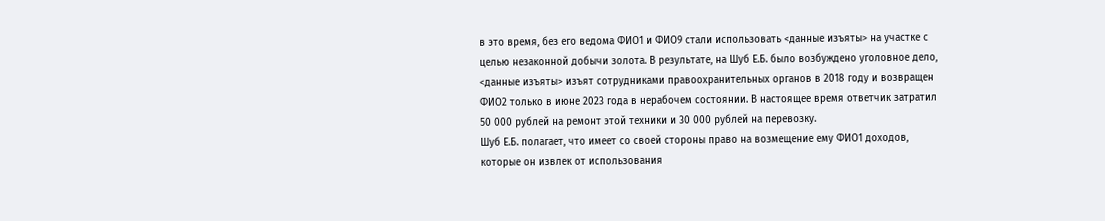в это время, без его ведома ФИО1 и ФИО9 стали использовать <данные изъяты> на участке с целью незаконной добычи золота. В результате, на Шуб Е.Б. было возбуждено уголовное дело, <данные изъяты> изъят сотрудниками правоохранительных органов в 2018 году и возвращен ФИО2 только в июне 2023 года в нерабочем состоянии. В настоящее время ответчик затратил 50 000 рублей на ремонт этой техники и 30 000 рублей на перевозку.
Шуб Е.Б. полагает, что имеет со своей стороны право на возмещение ему ФИО1 доходов, которые он извлек от использования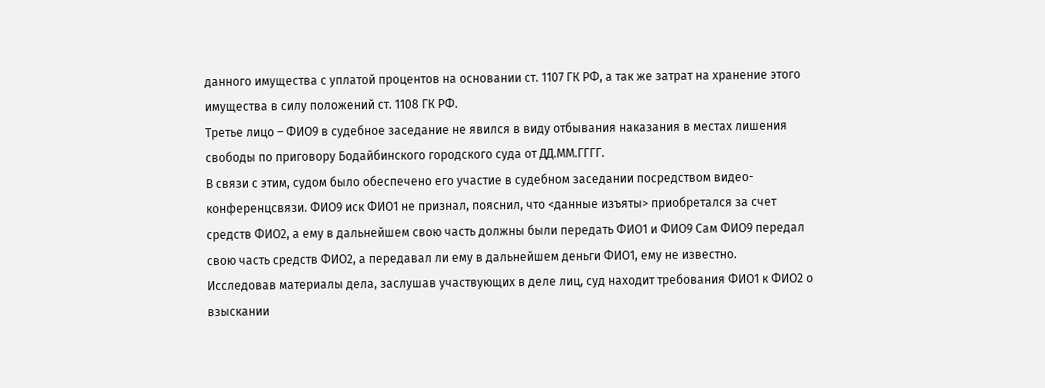данного имущества с уплатой процентов на основании ст. 1107 ГК РФ, а так же затрат на хранение этого имущества в силу положений ст. 1108 ГК РФ.
Третье лицо – ФИО9 в судебное заседание не явился в виду отбывания наказания в местах лишения свободы по приговору Бодайбинского городского суда от ДД.ММ.ГГГГ.
В связи с этим, судом было обеспечено его участие в судебном заседании посредством видео-конференцсвязи. ФИО9 иск ФИО1 не признал, пояснил, что <данные изъяты> приобретался за счет средств ФИО2, а ему в дальнейшем свою часть должны были передать ФИО1 и ФИО9 Сам ФИО9 передал свою часть средств ФИО2, а передавал ли ему в дальнейшем деньги ФИО1, ему не известно.
Исследовав материалы дела, заслушав участвующих в деле лиц, суд находит требования ФИО1 к ФИО2 о взыскании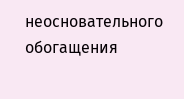неосновательного обогащения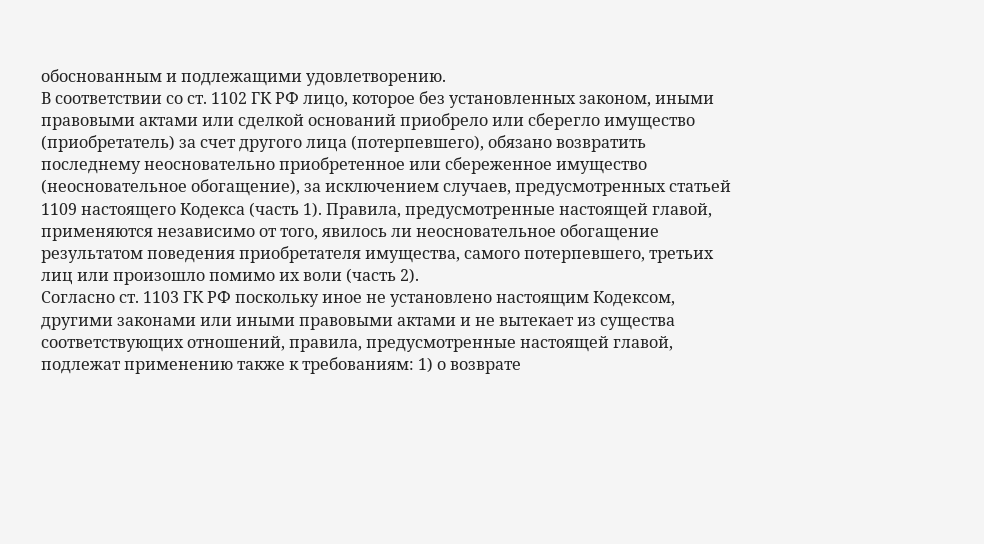обоснованным и подлежащими удовлетворению.
В соответствии со ст. 1102 ГК РФ лицо, которое без установленных законом, иными правовыми актами или сделкой оснований приобрело или сберегло имущество (приобретатель) за счет другого лица (потерпевшего), обязано возвратить последнему неосновательно приобретенное или сбереженное имущество (неосновательное обогащение), за исключением случаев, предусмотренных статьей 1109 настоящего Кодекса (часть 1). Правила, предусмотренные настоящей главой, применяются независимо от того, явилось ли неосновательное обогащение результатом поведения приобретателя имущества, самого потерпевшего, третьих лиц или произошло помимо их воли (часть 2).
Согласно ст. 1103 ГК РФ поскольку иное не установлено настоящим Кодексом, другими законами или иными правовыми актами и не вытекает из существа соответствующих отношений, правила, предусмотренные настоящей главой, подлежат применению также к требованиям: 1) о возврате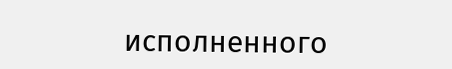исполненного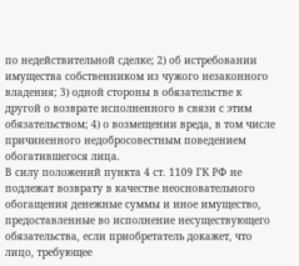по недействительной сделке; 2) об истребовании имущества собственником из чужого незаконного владения; 3) одной стороны в обязательстве к другой о возврате исполненного в связи с этим обязательством; 4) о возмещении вреда, в том числе причиненного недобросовестным поведением обогатившегося лица.
В силу положений пункта 4 ст. 1109 ГК РФ не подлежат возврату в качестве неосновательного обогащения денежные суммы и иное имущество, предоставленные во исполнение несуществующего обязательства, если приобретатель докажет, что лицо, требующее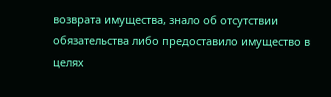возврата имущества, знало об отсутствии обязательства либо предоставило имущество в целях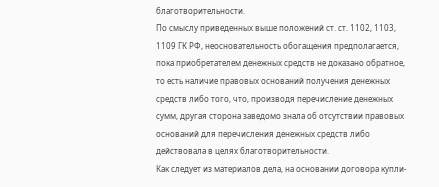благотворительности.
По смыслу приведенных выше положений ст. ст. 1102, 1103, 1109 ГК РФ, неосновательность обогащения предполагается, пока приобретателем денежных средств не доказано обратное, то есть наличие правовых оснований получения денежных средств либо того, что, производя перечисление денежных сумм, другая сторона заведомо знала об отсутствии правовых оснований для перечисления денежных средств либо действовала в целях благотворительности.
Как следует из материалов дела, на основании договора купли-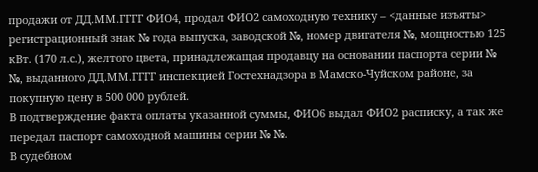продажи от ДД.ММ.ГГГГ ФИО4, продал ФИО2 самоходную технику – <данные изъяты> регистрационный знак № года выпуска, заводской №, номер двигателя №, мощностью 125 кВт. (170 л.с.), желтого цвета, принадлежащая продавцу на основании паспорта серии № №, выданного ДД.ММ.ГГГГ инспекцией Гостехнадзора в Мамско-Чуйском районе, за покупную цену в 500 000 рублей.
В подтверждение факта оплаты указанной суммы, ФИО6 выдал ФИО2 расписку, а так же передал паспорт самоходной машины серии № №.
В судебном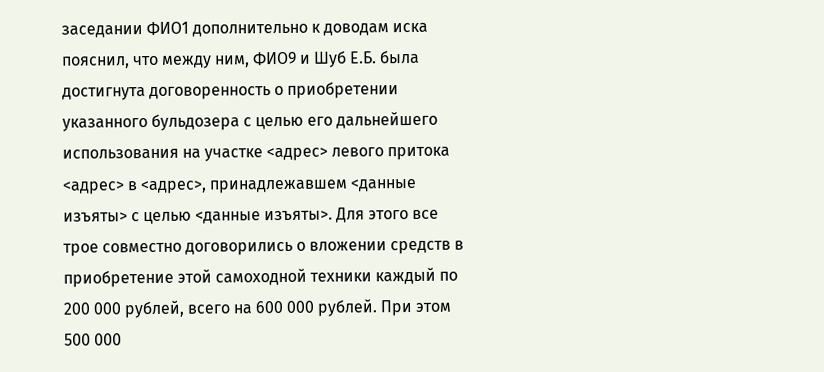заседании ФИО1 дополнительно к доводам иска пояснил, что между ним, ФИО9 и Шуб Е.Б. была достигнута договоренность о приобретении указанного бульдозера с целью его дальнейшего использования на участке <адрес> левого притока <адрес> в <адрес>, принадлежавшем <данные изъяты> с целью <данные изъяты>. Для этого все трое совместно договорились о вложении средств в приобретение этой самоходной техники каждый по 200 000 рублей, всего на 600 000 рублей. При этом 500 000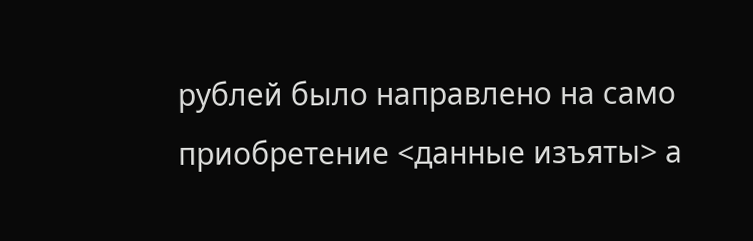рублей было направлено на само приобретение <данные изъяты> а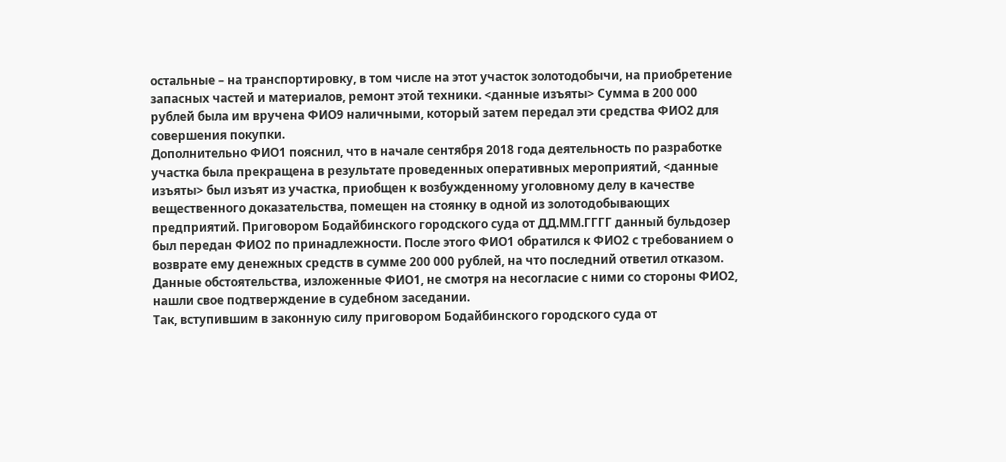остальные – на транспортировку, в том числе на этот участок золотодобычи, на приобретение запасных частей и материалов, ремонт этой техники. <данные изъяты> Сумма в 200 000 рублей была им вручена ФИО9 наличными, который затем передал эти средства ФИО2 для совершения покупки.
Дополнительно ФИО1 пояснил, что в начале сентября 2018 года деятельность по разработке участка была прекращена в результате проведенных оперативных мероприятий, <данные изъяты> был изъят из участка, приобщен к возбужденному уголовному делу в качестве вещественного доказательства, помещен на стоянку в одной из золотодобывающих предприятий. Приговором Бодайбинского городского суда от ДД.ММ.ГГГГ данный бульдозер был передан ФИО2 по принадлежности. После этого ФИО1 обратился к ФИО2 с требованием о возврате ему денежных средств в сумме 200 000 рублей, на что последний ответил отказом.
Данные обстоятельства, изложенные ФИО1, не смотря на несогласие с ними со стороны ФИО2, нашли свое подтверждение в судебном заседании.
Так, вступившим в законную силу приговором Бодайбинского городского суда от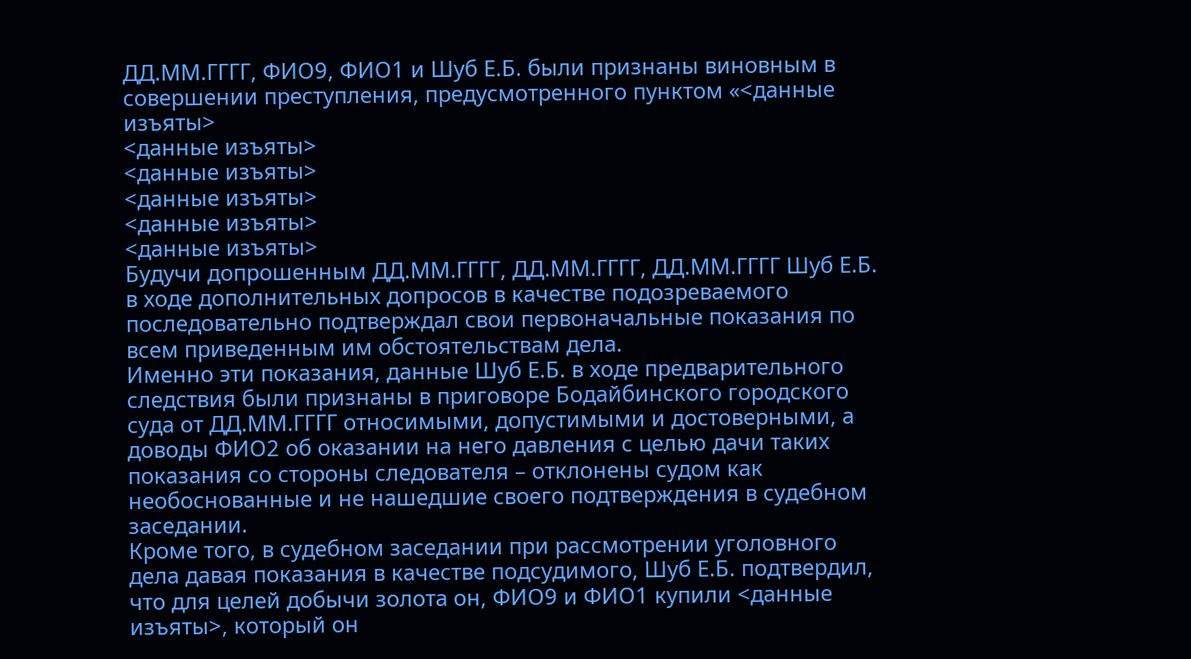ДД.ММ.ГГГГ, ФИО9, ФИО1 и Шуб Е.Б. были признаны виновным в совершении преступления, предусмотренного пунктом «<данные изъяты>
<данные изъяты>
<данные изъяты>
<данные изъяты>
<данные изъяты>
<данные изъяты>
Будучи допрошенным ДД.ММ.ГГГГ, ДД.ММ.ГГГГ, ДД.ММ.ГГГГ Шуб Е.Б. в ходе дополнительных допросов в качестве подозреваемого последовательно подтверждал свои первоначальные показания по всем приведенным им обстоятельствам дела.
Именно эти показания, данные Шуб Е.Б. в ходе предварительного следствия были признаны в приговоре Бодайбинского городского суда от ДД.ММ.ГГГГ относимыми, допустимыми и достоверными, а доводы ФИО2 об оказании на него давления с целью дачи таких показания со стороны следователя – отклонены судом как необоснованные и не нашедшие своего подтверждения в судебном заседании.
Кроме того, в судебном заседании при рассмотрении уголовного дела давая показания в качестве подсудимого, Шуб Е.Б. подтвердил, что для целей добычи золота он, ФИО9 и ФИО1 купили <данные изъяты>, который он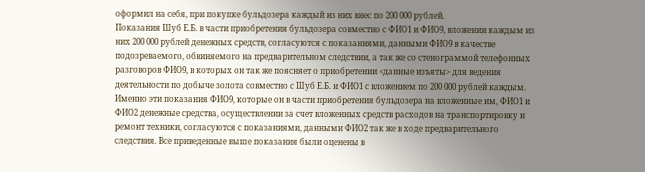оформил на себя, при покупке бульдозера каждый из них внес по 200 000 рублей.
Показания Шуб Е.Б. в части приобретения бульдозера совместно с ФИО1 и ФИО9, вложении каждым из них 200 000 рублей денежных средств, согласуются с показаниями, данными ФИО9 в качестве подозреваемого, обвиняемого на предварительном следствии, а так же со стенограммой телефонных разговоров ФИО9, в которых он так же поясняет о приобретении <данные изъяты> для ведения деятельности по добыче золота совместно с Шуб Е.Б. и ФИО1 с вложением по 200 000 рублей каждым.
Именно эти показания ФИО9, которые он в части приобретения бульдозера на вложенные им, ФИО1 и ФИО2 денежные средства, осуществлении за счет вложенных средств расходов на транспортировку и ремонт техники, согласуются с показаниями, данными ФИО2 так же в ходе предварительного следствия. Все приведенные выше показания были оценены в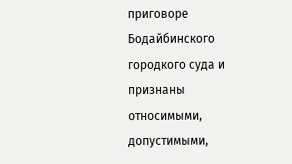приговоре Бодайбинского городкого суда и признаны относимыми, допустимыми,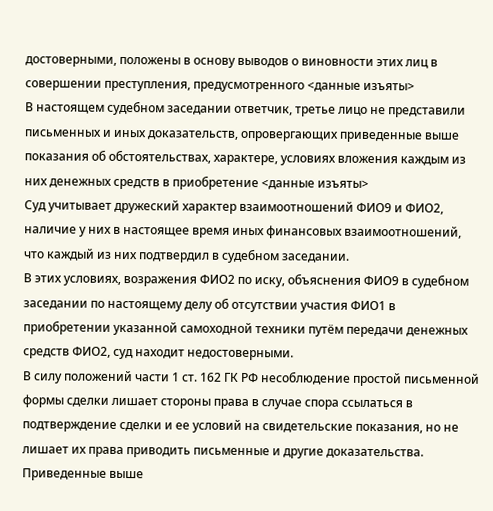достоверными, положены в основу выводов о виновности этих лиц в совершении преступления, предусмотренного <данные изъяты>
В настоящем судебном заседании ответчик, третье лицо не представили письменных и иных доказательств, опровергающих приведенные выше показания об обстоятельствах, характере, условиях вложения каждым из них денежных средств в приобретение <данные изъяты>
Суд учитывает дружеский характер взаимоотношений ФИО9 и ФИО2, наличие у них в настоящее время иных финансовых взаимоотношений, что каждый из них подтвердил в судебном заседании.
В этих условиях, возражения ФИО2 по иску, объяснения ФИО9 в судебном заседании по настоящему делу об отсутствии участия ФИО1 в приобретении указанной самоходной техники путём передачи денежных средств ФИО2, суд находит недостоверными.
В силу положений части 1 ст. 162 ГК РФ несоблюдение простой письменной формы сделки лишает стороны права в случае спора ссылаться в подтверждение сделки и ее условий на свидетельские показания, но не лишает их права приводить письменные и другие доказательства.
Приведенные выше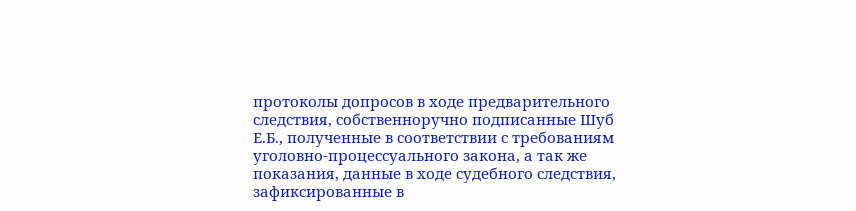протоколы допросов в ходе предварительного следствия, собственноручно подписанные Шуб Е.Б., полученные в соответствии с требованиям уголовно-процессуального закона, а так же показания, данные в ходе судебного следствия, зафиксированные в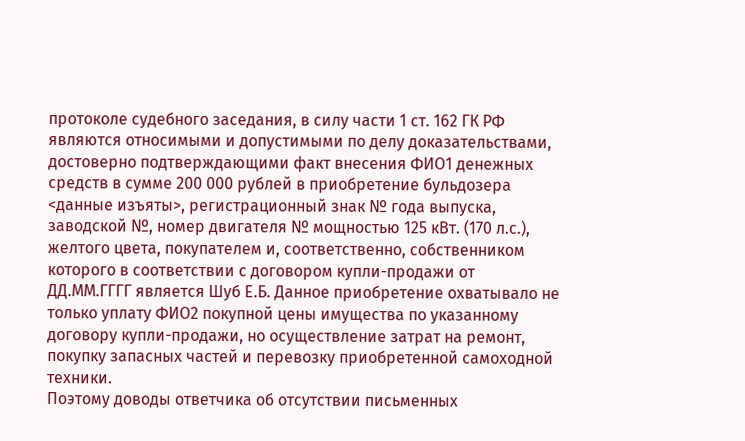протоколе судебного заседания, в силу части 1 ст. 162 ГК РФ являются относимыми и допустимыми по делу доказательствами, достоверно подтверждающими факт внесения ФИО1 денежных средств в сумме 200 000 рублей в приобретение бульдозера <данные изъяты>, регистрационный знак № года выпуска, заводской №, номер двигателя № мощностью 125 кВт. (170 л.с.), желтого цвета, покупателем и, соответственно, собственником которого в соответствии с договором купли-продажи от ДД.ММ.ГГГГ является Шуб Е.Б. Данное приобретение охватывало не только уплату ФИО2 покупной цены имущества по указанному договору купли-продажи, но осуществление затрат на ремонт, покупку запасных частей и перевозку приобретенной самоходной техники.
Поэтому доводы ответчика об отсутствии письменных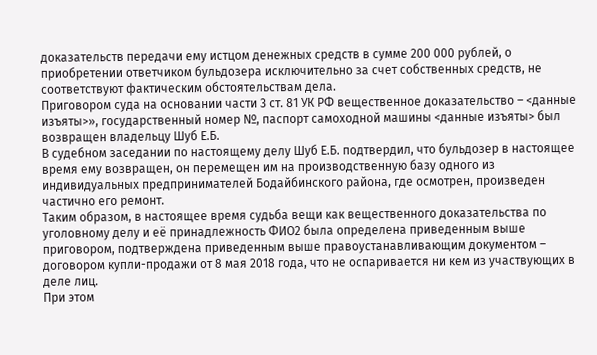доказательств передачи ему истцом денежных средств в сумме 200 000 рублей, о приобретении ответчиком бульдозера исключительно за счет собственных средств, не соответствуют фактическим обстоятельствам дела.
Приговором суда на основании части 3 ст. 81 УК РФ вещественное доказательство – <данные изъяты>», государственный номер №, паспорт самоходной машины <данные изъяты> был возвращен владельцу Шуб Е.Б.
В судебном заседании по настоящему делу Шуб Е.Б. подтвердил, что бульдозер в настоящее время ему возвращен, он перемещен им на производственную базу одного из индивидуальных предпринимателей Бодайбинского района, где осмотрен, произведен частично его ремонт.
Таким образом, в настоящее время судьба вещи как вещественного доказательства по уголовному делу и её принадлежность ФИО2 была определена приведенным выше приговором, подтверждена приведенным выше правоустанавливающим документом – договором купли-продажи от 8 мая 2018 года, что не оспаривается ни кем из участвующих в деле лиц.
При этом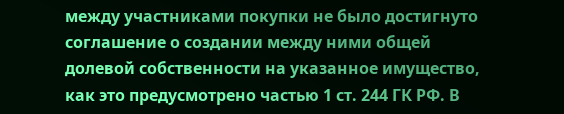между участниками покупки не было достигнуто соглашение о создании между ними общей долевой собственности на указанное имущество, как это предусмотрено частью 1 ст. 244 ГК РФ. В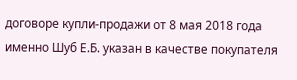договоре купли-продажи от 8 мая 2018 года именно Шуб Е.Б. указан в качестве покупателя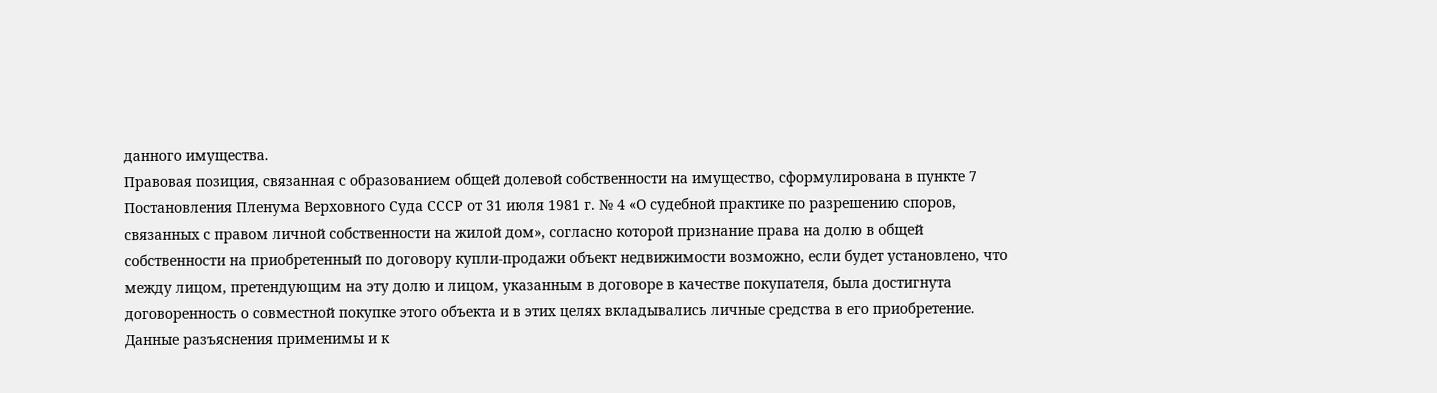данного имущества.
Правовая позиция, связанная с образованием общей долевой собственности на имущество, сформулирована в пункте 7 Постановления Пленума Верховного Суда СССР от 31 июля 1981 г. № 4 «О судебной практике по разрешению споров, связанных с правом личной собственности на жилой дом», согласно которой признание права на долю в общей собственности на приобретенный по договору купли-продажи объект недвижимости возможно, если будет установлено, что между лицом, претендующим на эту долю и лицом, указанным в договоре в качестве покупателя, была достигнута договоренность о совместной покупке этого объекта и в этих целях вкладывались личные средства в его приобретение.
Данные разъяснения применимы и к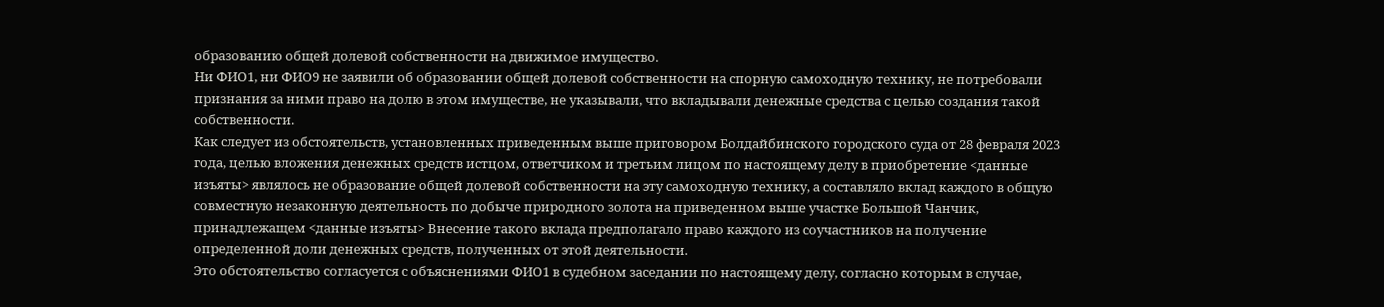образованию общей долевой собственности на движимое имущество.
Ни ФИО1, ни ФИО9 не заявили об образовании общей долевой собственности на спорную самоходную технику, не потребовали признания за ними право на долю в этом имуществе, не указывали, что вкладывали денежные средства с целью создания такой собственности.
Как следует из обстоятельств, установленных приведенным выше приговором Болдайбинского городского суда от 28 февраля 2023 года, целью вложения денежных средств истцом, ответчиком и третьим лицом по настоящему делу в приобретение <данные изъяты> являлось не образование общей долевой собственности на эту самоходную технику, а составляло вклад каждого в общую совместную незаконную деятельность по добыче природного золота на приведенном выше участке Большой Чанчик, принадлежащем <данные изъяты> Внесение такого вклада предполагало право каждого из соучастников на получение определенной доли денежных средств, полученных от этой деятельности.
Это обстоятельство согласуется с объяснениями ФИО1 в судебном заседании по настоящему делу, согласно которым в случае,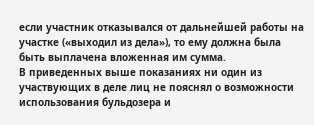если участник отказывался от дальнейшей работы на участке («выходил из дела»), то ему должна была быть выплачена вложенная им сумма.
В приведенных выше показаниях ни один из участвующих в деле лиц не пояснял о возможности использования бульдозера и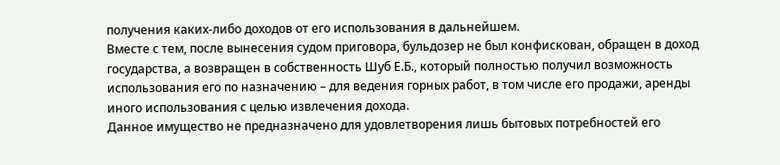получения каких-либо доходов от его использования в дальнейшем.
Вместе с тем, после вынесения судом приговора, бульдозер не был конфискован, обращен в доход государства, а возвращен в собственность Шуб Е.Б., который полностью получил возможность использования его по назначению – для ведения горных работ, в том числе его продажи, аренды иного использования с целью извлечения дохода.
Данное имущество не предназначено для удовлетворения лишь бытовых потребностей его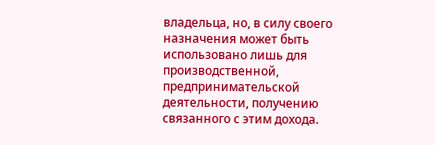владельца, но, в силу своего назначения может быть использовано лишь для производственной, предпринимательской деятельности, получению связанного с этим дохода.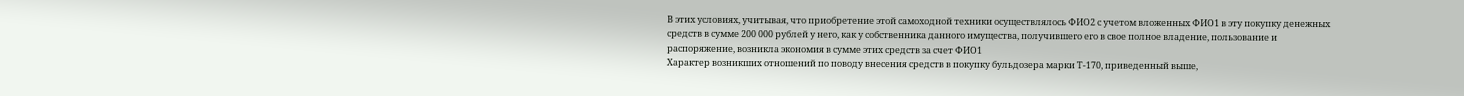В этих условиях, учитывая, что приобретение этой самоходной техники осуществлялось ФИО2 с учетом вложенных ФИО1 в эту покупку денежных средств в сумме 200 000 рублей у него, как у собственника данного имущества, получившего его в свое полное владение, пользование и распоряжение, возникла экономия в сумме этих средств за счет ФИО1
Характер возникших отношений по поводу внесения средств в покупку бульдозера марки Т-170, приведенный выше,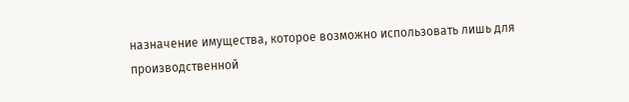назначение имущества, которое возможно использовать лишь для производственной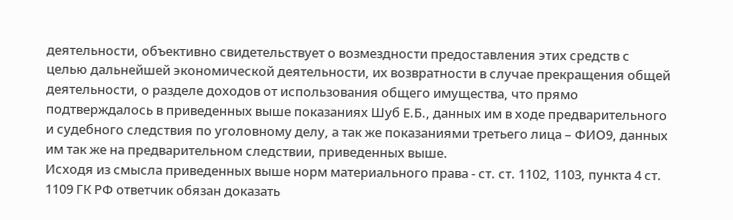деятельности, объективно свидетельствует о возмездности предоставления этих средств с целью дальнейшей экономической деятельности, их возвратности в случае прекращения общей деятельности, о разделе доходов от использования общего имущества, что прямо подтверждалось в приведенных выше показаниях Шуб Е.Б., данных им в ходе предварительного и судебного следствия по уголовному делу, а так же показаниями третьего лица – ФИО9, данных им так же на предварительном следствии, приведенных выше.
Исходя из смысла приведенных выше норм материального права - ст. ст. 1102, 1103, пункта 4 ст. 1109 ГК РФ ответчик обязан доказать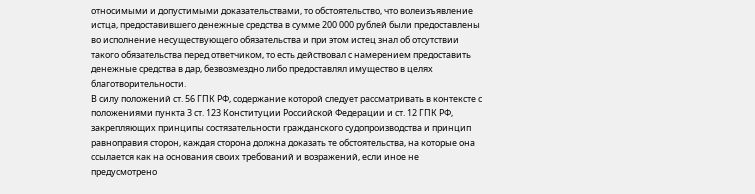относимыми и допустимыми доказательствами, то обстоятельство, что волеизъявление истца, предоставившего денежные средства в сумме 200 000 рублей были предоставлены во исполнение несуществующего обязательства и при этом истец знал об отсутствии такого обязательства перед ответчиком, то есть действовал с намерением предоставить денежные средства в дар, безвозмездно либо предоставлял имущество в целях благотворительности.
В силу положений ст. 56 ГПК РФ, содержание которой следует рассматривать в контексте с положениями пункта 3 ст. 123 Конституции Российской Федерации и ст. 12 ГПК РФ, закрепляющих принципы состязательности гражданского судопроизводства и принцип равноправия сторон, каждая сторона должна доказать те обстоятельства, на которые она ссылается как на основания своих требований и возражений, если иное не предусмотрено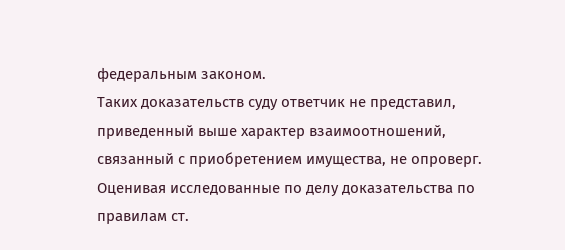федеральным законом.
Таких доказательств суду ответчик не представил, приведенный выше характер взаимоотношений, связанный с приобретением имущества, не опроверг.
Оценивая исследованные по делу доказательства по правилам ст.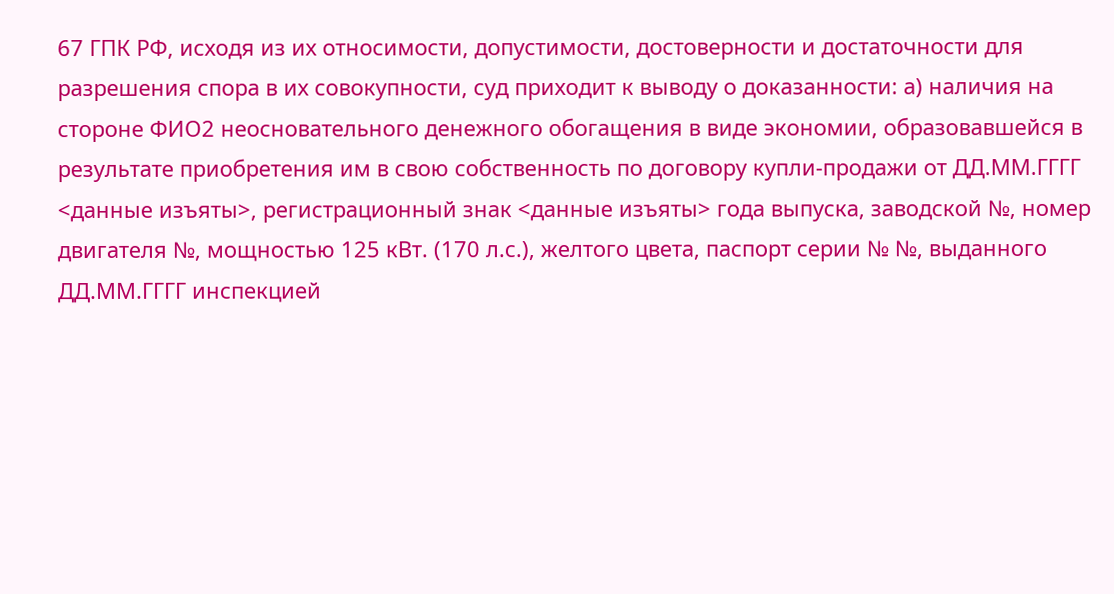67 ГПК РФ, исходя из их относимости, допустимости, достоверности и достаточности для разрешения спора в их совокупности, суд приходит к выводу о доказанности: а) наличия на стороне ФИО2 неосновательного денежного обогащения в виде экономии, образовавшейся в результате приобретения им в свою собственность по договору купли-продажи от ДД.ММ.ГГГГ <данные изъяты>, регистрационный знак <данные изъяты> года выпуска, заводской №, номер двигателя №, мощностью 125 кВт. (170 л.с.), желтого цвета, паспорт серии № №, выданного ДД.ММ.ГГГГ инспекцией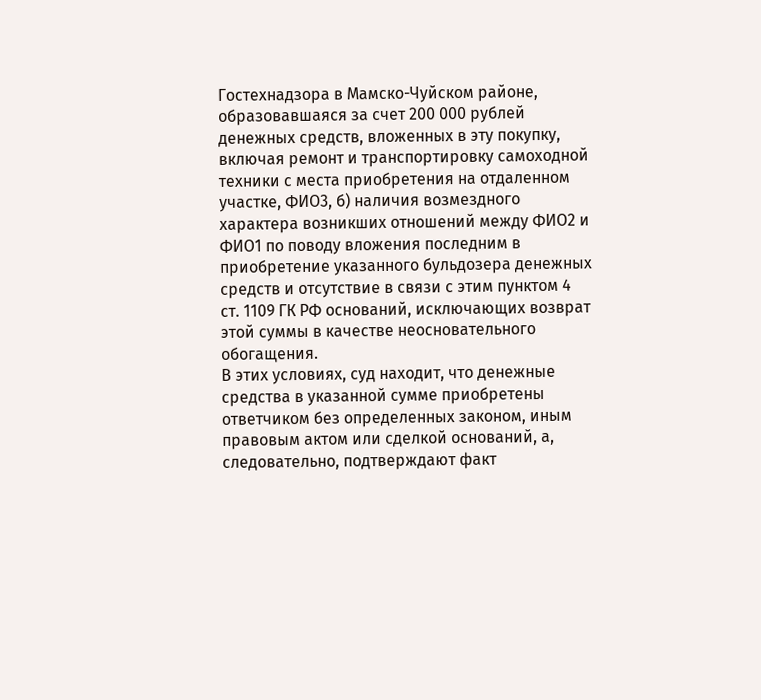Гостехнадзора в Мамско-Чуйском районе, образовавшаяся за счет 200 000 рублей денежных средств, вложенных в эту покупку, включая ремонт и транспортировку самоходной техники с места приобретения на отдаленном участке, ФИО3, б) наличия возмездного характера возникших отношений между ФИО2 и ФИО1 по поводу вложения последним в приобретение указанного бульдозера денежных средств и отсутствие в связи с этим пунктом 4 ст. 1109 ГК РФ оснований, исключающих возврат этой суммы в качестве неосновательного обогащения.
В этих условиях, суд находит, что денежные средства в указанной сумме приобретены ответчиком без определенных законом, иным правовым актом или сделкой оснований, а, следовательно, подтверждают факт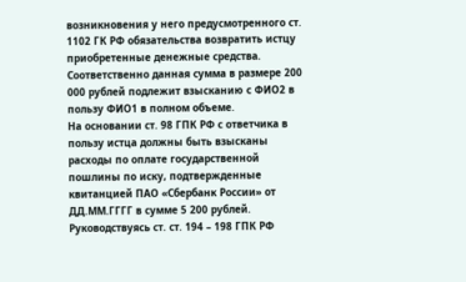возникновения у него предусмотренного ст. 1102 ГК РФ обязательства возвратить истцу приобретенные денежные средства.
Соответственно данная сумма в размере 200 000 рублей подлежит взысканию с ФИО2 в пользу ФИО1 в полном объеме.
На основании ст. 98 ГПК РФ с ответчика в пользу истца должны быть взысканы расходы по оплате государственной пошлины по иску, подтвержденные квитанцией ПАО «Сбербанк России» от ДД.ММ.ГГГГ в сумме 5 200 рублей.
Руководствуясь ст. ст. 194 – 198 ГПК РФ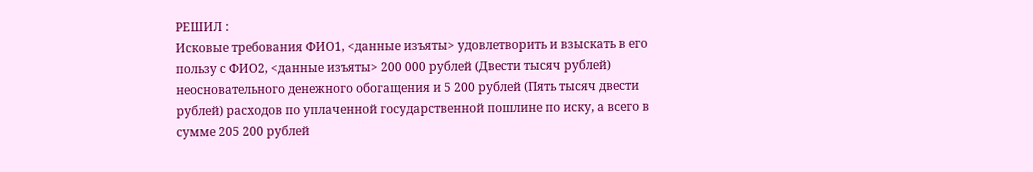РЕШИЛ :
Исковые требования ФИО1, <данные изъяты> удовлетворить и взыскать в его пользу с ФИО2, <данные изъяты> 200 000 рублей (Двести тысяч рублей) неосновательного денежного обогащения и 5 200 рублей (Пять тысяч двести рублей) расходов по уплаченной государственной пошлине по иску, а всего в сумме 205 200 рублей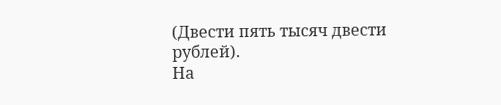(Двести пять тысяч двести рублей).
На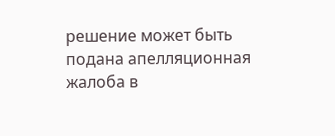решение может быть подана апелляционная жалоба в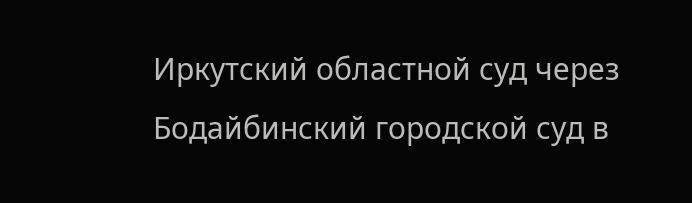Иркутский областной суд через Бодайбинский городской суд в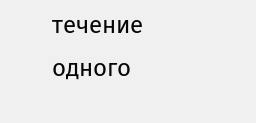течение одного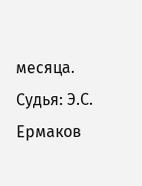месяца.
Судья: Э.С. Ермаков